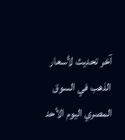آخر تحديث لأسعار الذهب في السوق المصري اليوم الأحد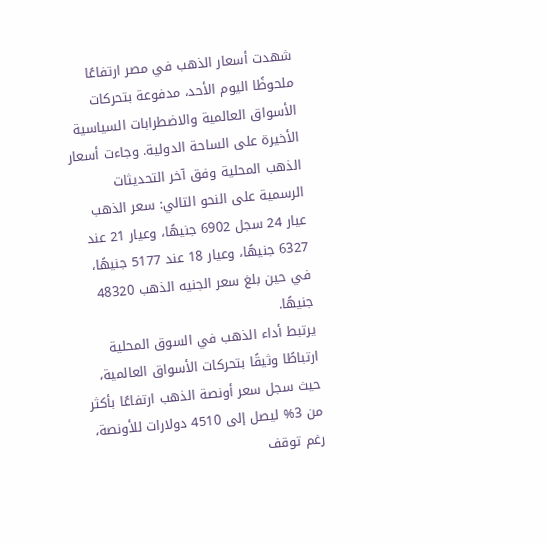شهدت أسعار الذهب في مصر ارتفاعًا ملحوظًا اليوم الأحد، مدفوعة بتحركات الأسواق العالمية والاضطرابات السياسية الأخيرة على الساحة الدولية. وجاءت أسعار الذهب المحلية وفق آخر التحديثات الرسمية على النحو التالي: سعر الذهب عيار 24 سجل 6902 جنيهًا، وعيار 21 عند 6327 جنيهًا، وعيار 18 عند 5177 جنيهًا، في حين بلغ سعر الجنيه الذهب 48320 جنيهًا.
يرتبط أداء الذهب في السوق المحلية ارتباطًا وثيقًا بتحركات الأسواق العالمية، حيث سجل سعر أونصة الذهب ارتفاعًا بأكثر من 3% ليصل إلى 4510 دولارات للأونصة، رغم توقف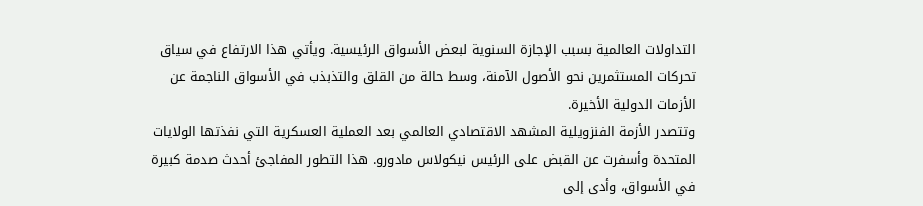التداولات العالمية بسبب الإجازة السنوية لبعض الأسواق الرئيسية. ويأتي هذا الارتفاع في سياق تحركات المستثمرين نحو الأصول الآمنة، وسط حالة من القلق والتذبذب في الأسواق الناجمة عن الأزمات الدولية الأخيرة.
وتتصدر الأزمة الفنزويلية المشهد الاقتصادي العالمي بعد العملية العسكرية التي نفذتها الولايات المتحدة وأسفرت عن القبض على الرئيس نيكولاس مادورو. هذا التطور المفاجئ أحدث صدمة كبيرة في الأسواق، وأدى إلى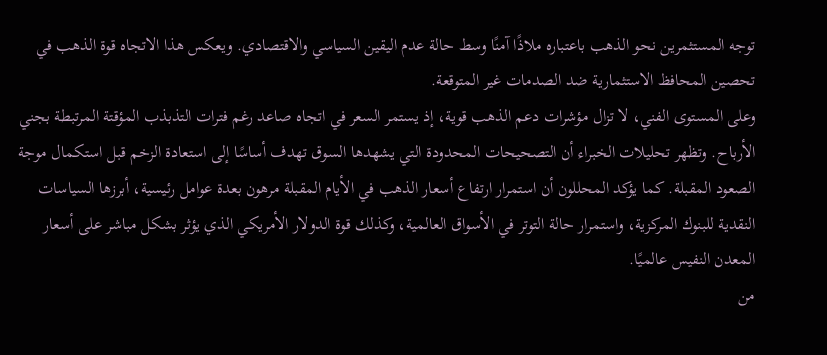توجه المستثمرين نحو الذهب باعتباره ملاذًا آمنًا وسط حالة عدم اليقين السياسي والاقتصادي. ويعكس هذا الاتجاه قوة الذهب في تحصين المحافظ الاستثمارية ضد الصدمات غير المتوقعة.
وعلى المستوى الفني، لا تزال مؤشرات دعم الذهب قوية، إذ يستمر السعر في اتجاه صاعد رغم فترات التذبذب المؤقتة المرتبطة بجني الأرباح. وتظهر تحليلات الخبراء أن التصحيحات المحدودة التي يشهدها السوق تهدف أساسًا إلى استعادة الزخم قبل استكمال موجة الصعود المقبلة. كما يؤكد المحللون أن استمرار ارتفاع أسعار الذهب في الأيام المقبلة مرهون بعدة عوامل رئيسية، أبرزها السياسات النقدية للبنوك المركزية، واستمرار حالة التوتر في الأسواق العالمية، وكذلك قوة الدولار الأمريكي الذي يؤثر بشكل مباشر على أسعار المعدن النفيس عالميًا.
من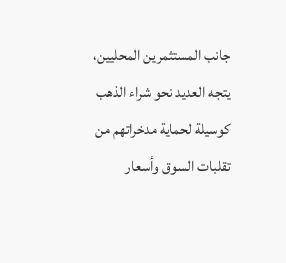جانب المستثمرين المحليين، يتجه العديد نحو شراء الذهب كوسيلة لحماية مدخراتهم من تقلبات السوق وأسعار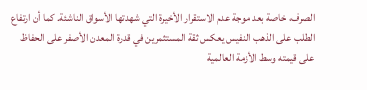الصرف، خاصة بعد موجة عدم الاستقرار الأخيرة التي شهدتها الأسواق الناشئة. كما أن ارتفاع الطلب على الذهب النفيس يعكس ثقة المستثمرين في قدرة المعدن الأصفر على الحفاظ على قيمته وسط الأزمة العالمية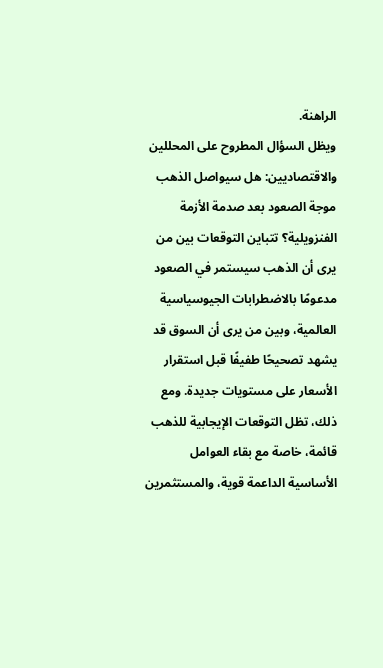الراهنة.
ويظل السؤال المطروح على المحللين والاقتصاديين: هل سيواصل الذهب موجة الصعود بعد صدمة الأزمة الفنزويلية؟ تتباين التوقعات بين من يرى أن الذهب سيستمر في الصعود مدعومًا بالاضطرابات الجيوسياسية العالمية، وبين من يرى أن السوق قد يشهد تصحيحًا طفيفًا قبل استقرار الأسعار على مستويات جديدة. ومع ذلك، تظل التوقعات الإيجابية للذهب قائمة، خاصة مع بقاء العوامل الأساسية الداعمة قوية، والمستثمرين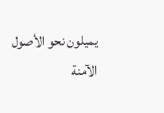يميلون نحو الأصول الآمنة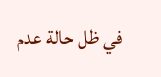في ظل حالة عدم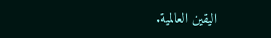اليقين العالمية.